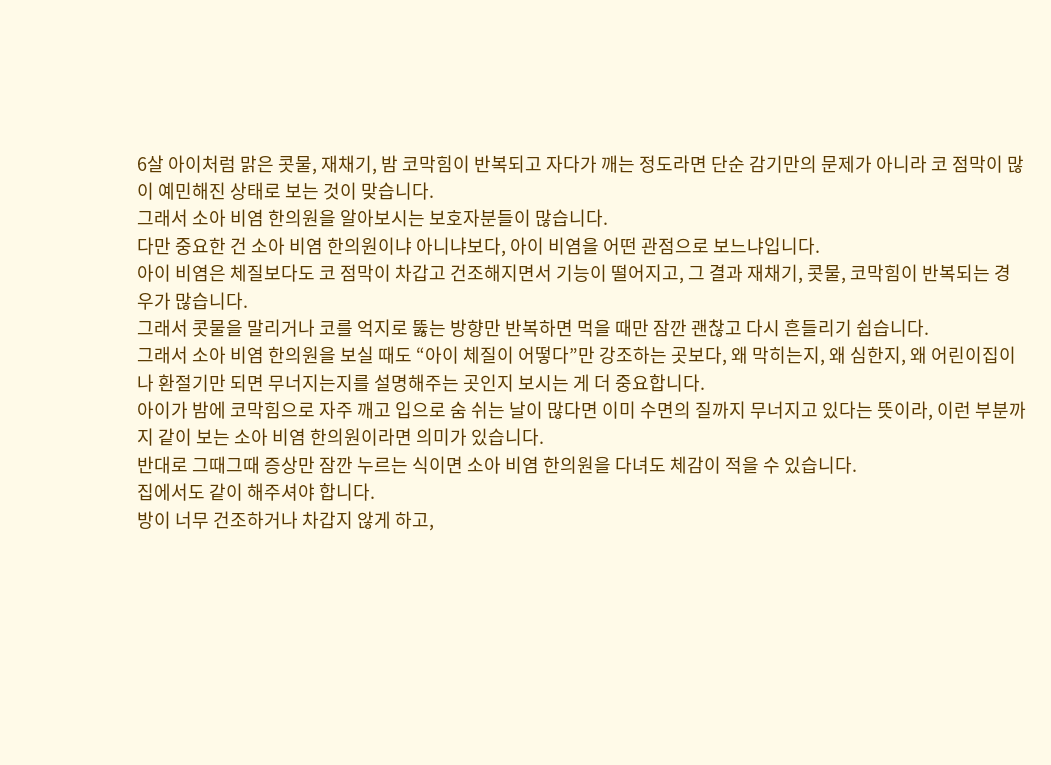6살 아이처럼 맑은 콧물, 재채기, 밤 코막힘이 반복되고 자다가 깨는 정도라면 단순 감기만의 문제가 아니라 코 점막이 많이 예민해진 상태로 보는 것이 맞습니다.
그래서 소아 비염 한의원을 알아보시는 보호자분들이 많습니다.
다만 중요한 건 소아 비염 한의원이냐 아니냐보다, 아이 비염을 어떤 관점으로 보느냐입니다.
아이 비염은 체질보다도 코 점막이 차갑고 건조해지면서 기능이 떨어지고, 그 결과 재채기, 콧물, 코막힘이 반복되는 경우가 많습니다.
그래서 콧물을 말리거나 코를 억지로 뚫는 방향만 반복하면 먹을 때만 잠깐 괜찮고 다시 흔들리기 쉽습니다.
그래서 소아 비염 한의원을 보실 때도 “아이 체질이 어떻다”만 강조하는 곳보다, 왜 막히는지, 왜 심한지, 왜 어린이집이나 환절기만 되면 무너지는지를 설명해주는 곳인지 보시는 게 더 중요합니다.
아이가 밤에 코막힘으로 자주 깨고 입으로 숨 쉬는 날이 많다면 이미 수면의 질까지 무너지고 있다는 뜻이라, 이런 부분까지 같이 보는 소아 비염 한의원이라면 의미가 있습니다.
반대로 그때그때 증상만 잠깐 누르는 식이면 소아 비염 한의원을 다녀도 체감이 적을 수 있습니다.
집에서도 같이 해주셔야 합니다.
방이 너무 건조하거나 차갑지 않게 하고,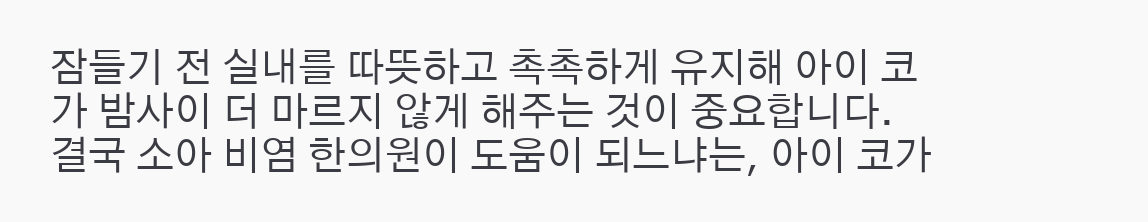잠들기 전 실내를 따뜻하고 촉촉하게 유지해 아이 코가 밤사이 더 마르지 않게 해주는 것이 중요합니다.
결국 소아 비염 한의원이 도움이 되느냐는, 아이 코가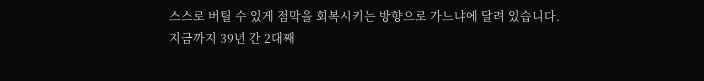스스로 버틸 수 있게 점막을 회복시키는 방향으로 가느냐에 달려 있습니다.
지금까지 39년 간 2대째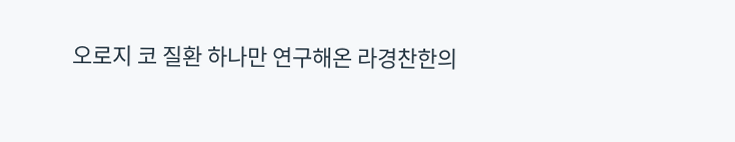오로지 코 질환 하나만 연구해온 라경찬한의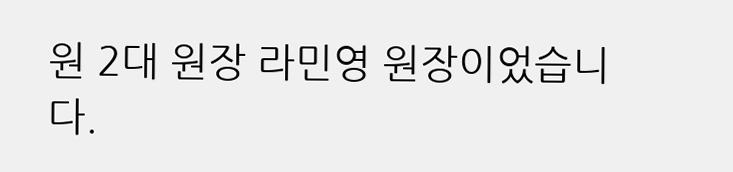원 2대 원장 라민영 원장이었습니다.